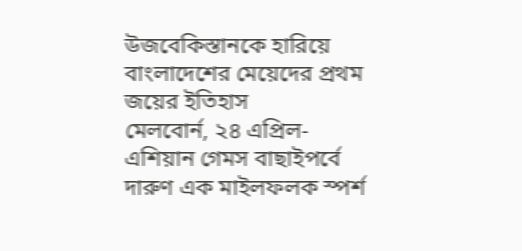উজবেকিস্তানকে হারিয়ে বাংলাদেশের মেয়েদের প্রথম জয়ের ইতিহাস
মেলবোর্ন, ২৪ এপ্রিল- এশিয়ান গেমস বাছাইপর্বে দারুণ এক মাইলফলক স্পর্শ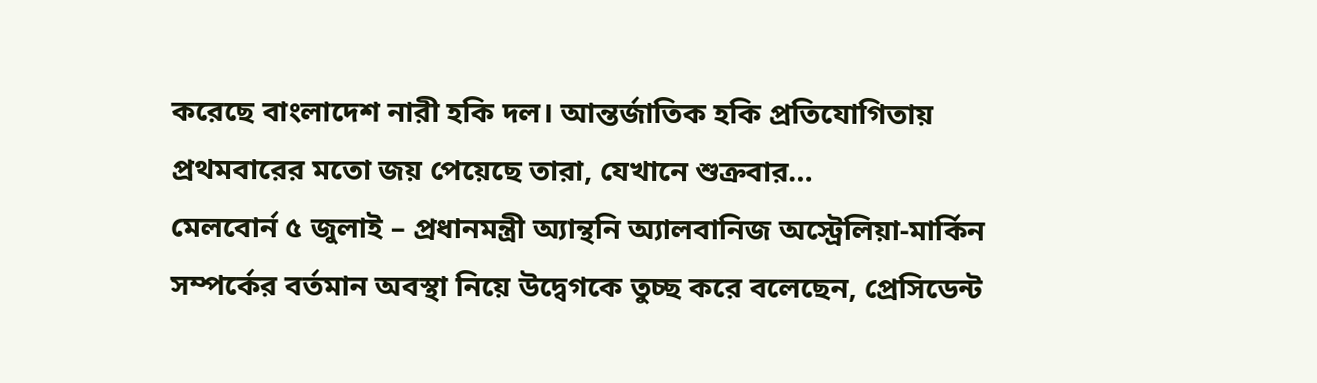করেছে বাংলাদেশ নারী হকি দল। আন্তর্জাতিক হকি প্রতিযোগিতায় প্রথমবারের মতো জয় পেয়েছে তারা, যেখানে শুক্রবার…
মেলবোর্ন ৫ জুলাই – প্রধানমন্ত্রী অ্যান্থনি অ্যালবানিজ অস্ট্রেলিয়া-মার্কিন সম্পর্কের বর্তমান অবস্থা নিয়ে উদ্বেগকে তুচ্ছ করে বলেছেন, প্রেসিডেন্ট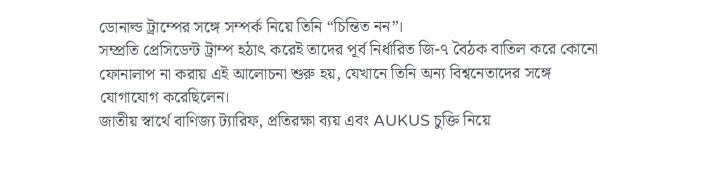ডোনাল্ড ট্রাম্পের সঙ্গে সম্পর্ক নিয়ে তিনি “চিন্তিত নন”।
সম্প্রতি প্রেসিডেন্ট ট্রাম্প হঠাৎ করেই তাদের পূর্ব নির্ধারিত জি-৭ বৈঠক বাতিল করে কোনো ফোনালাপ না করায় এই আলোচনা শুরু হয়, যেখানে তিনি অন্য বিশ্বনেতাদের সঙ্গে যোগাযোগ করেছিলেন।
জাতীয় স্বার্থে বাণিজ্য ট্যারিফ, প্রতিরক্ষা ব্যয় এবং AUKUS চুক্তি নিয়ে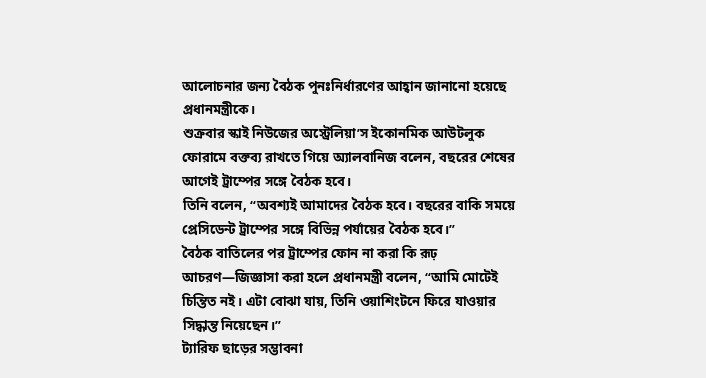আলোচনার জন্য বৈঠক পুনঃনির্ধারণের আহ্বান জানানো হয়েছে প্রধানমন্ত্রীকে।
শুক্রবার স্কাই নিউজের অস্ট্রেলিয়া’স ইকোনমিক আউটলুক ফোরামে বক্তব্য রাখতে গিয়ে অ্যালবানিজ বলেন, বছরের শেষের আগেই ট্রাম্পের সঙ্গে বৈঠক হবে।
তিনি বলেন, “অবশ্যই আমাদের বৈঠক হবে। বছরের বাকি সময়ে প্রেসিডেন্ট ট্রাম্পের সঙ্গে বিভিন্ন পর্যায়ের বৈঠক হবে।”
বৈঠক বাতিলের পর ট্রাম্পের ফোন না করা কি রূঢ় আচরণ—জিজ্ঞাসা করা হলে প্রধানমন্ত্রী বলেন, “আমি মোটেই চিন্তিত নই। এটা বোঝা যায়, তিনি ওয়াশিংটনে ফিরে যাওয়ার সিদ্ধান্ত নিয়েছেন।”
ট্যারিফ ছাড়ের সম্ভাবনা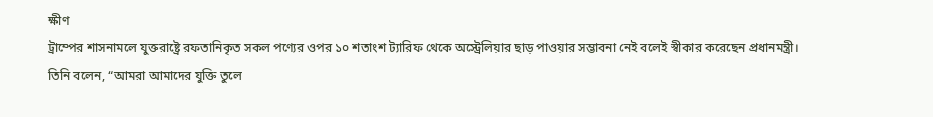ক্ষীণ
ট্রাম্পের শাসনামলে যুক্তরাষ্ট্রে রফতানিকৃত সকল পণ্যের ওপর ১০ শতাংশ ট্যারিফ থেকে অস্ট্রেলিয়ার ছাড় পাওয়ার সম্ভাবনা নেই বলেই স্বীকার করেছেন প্রধানমন্ত্রী।
তিনি বলেন, “আমরা আমাদের যুক্তি তুলে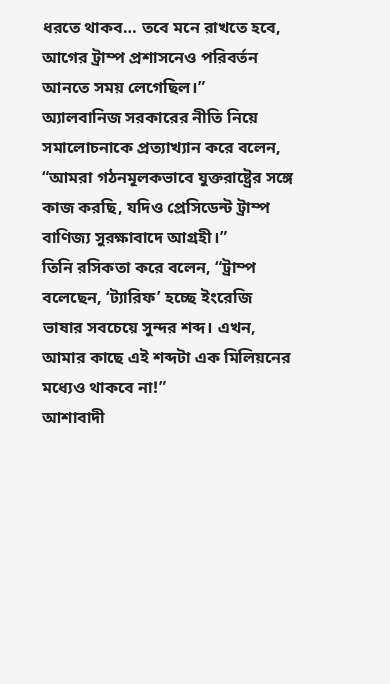ধরতে থাকব… তবে মনে রাখতে হবে, আগের ট্রাম্প প্রশাসনেও পরিবর্তন আনতে সময় লেগেছিল।”
অ্যালবানিজ সরকারের নীতি নিয়ে সমালোচনাকে প্রত্যাখ্যান করে বলেন, “আমরা গঠনমূলকভাবে যুক্তরাষ্ট্রের সঙ্গে কাজ করছি, যদিও প্রেসিডেন্ট ট্রাম্প বাণিজ্য সুরক্ষাবাদে আগ্রহী।”
তিনি রসিকতা করে বলেন, “ট্রাম্প বলেছেন, ‘ট্যারিফ’ হচ্ছে ইংরেজি ভাষার সবচেয়ে সুন্দর শব্দ। এখন, আমার কাছে এই শব্দটা এক মিলিয়নের মধ্যেও থাকবে না!”
আশাবাদী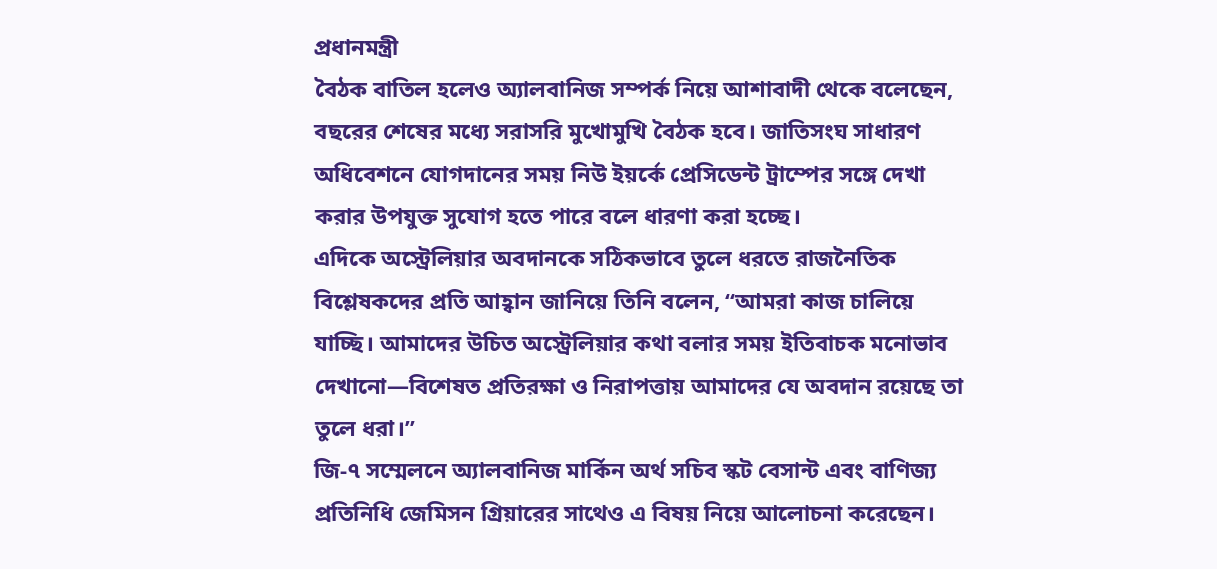প্রধানমন্ত্রী
বৈঠক বাতিল হলেও অ্যালবানিজ সম্পর্ক নিয়ে আশাবাদী থেকে বলেছেন, বছরের শেষের মধ্যে সরাসরি মুখোমুখি বৈঠক হবে। জাতিসংঘ সাধারণ অধিবেশনে যোগদানের সময় নিউ ইয়র্কে প্রেসিডেন্ট ট্রাম্পের সঙ্গে দেখা করার উপযুক্ত সুযোগ হতে পারে বলে ধারণা করা হচ্ছে।
এদিকে অস্ট্রেলিয়ার অবদানকে সঠিকভাবে তুলে ধরতে রাজনৈতিক বিশ্লেষকদের প্রতি আহ্বান জানিয়ে তিনি বলেন, “আমরা কাজ চালিয়ে যাচ্ছি। আমাদের উচিত অস্ট্রেলিয়ার কথা বলার সময় ইতিবাচক মনোভাব দেখানো—বিশেষত প্রতিরক্ষা ও নিরাপত্তায় আমাদের যে অবদান রয়েছে তা তুলে ধরা।”
জি-৭ সম্মেলনে অ্যালবানিজ মার্কিন অর্থ সচিব স্কট বেসান্ট এবং বাণিজ্য প্রতিনিধি জেমিসন গ্রিয়ারের সাথেও এ বিষয় নিয়ে আলোচনা করেছেন।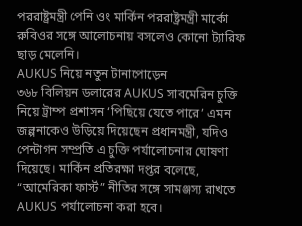পররাষ্ট্রমন্ত্রী পেনি ওং মার্কিন পররাষ্ট্রমন্ত্রী মার্কো রুবিওর সঙ্গে আলোচনায় বসলেও কোনো ট্যারিফ ছাড় মেলেনি।
AUKUS নিয়ে নতুন টানাপোড়েন
৩৬৮ বিলিয়ন ডলারের AUKUS সাবমেরিন চুক্তি নিয়ে ট্রাম্প প্রশাসন ‘পিছিয়ে যেতে পারে’ এমন জল্পনাকেও উড়িয়ে দিয়েছেন প্রধানমন্ত্রী, যদিও পেন্টাগন সম্প্রতি এ চুক্তি পর্যালোচনার ঘোষণা দিয়েছে। মার্কিন প্রতিরক্ষা দপ্তর বলেছে, “আমেরিকা ফার্স্ট” নীতির সঙ্গে সামঞ্জস্য রাখতে AUKUS পর্যালোচনা করা হবে।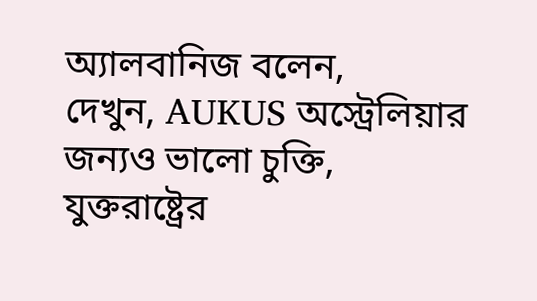অ্যালবানিজ বলেন,
দেখুন, AUKUS অস্ট্রেলিয়ার জন্যও ভালো চুক্তি, যুক্তরাষ্ট্রের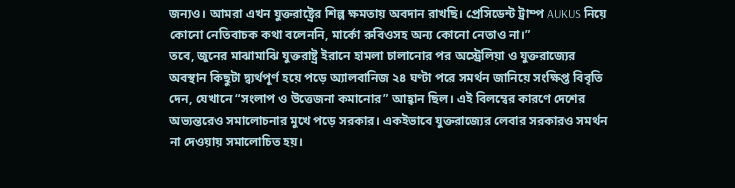জন্যও। আমরা এখন যুক্তরাষ্ট্রের শিল্প ক্ষমতায় অবদান রাখছি। প্রেসিডেন্ট ট্রাম্প AUKUS নিয়ে কোনো নেতিবাচক কথা বলেননি, মার্কো রুবিওসহ অন্য কোনো নেতাও না।”
তবে, জুনের মাঝামাঝি যুক্তরাষ্ট্র ইরানে হামলা চালানোর পর অস্ট্রেলিয়া ও যুক্তরাজ্যের অবস্থান কিছুটা দ্ব্যর্থপূর্ণ হয়ে পড়ে অ্যালবানিজ ২৪ ঘণ্টা পরে সমর্থন জানিয়ে সংক্ষিপ্ত বিবৃতি দেন, যেখানে “সংলাপ ও উত্তেজনা কমানোর” আহ্বান ছিল। এই বিলম্বের কারণে দেশের অভ্যন্তরেও সমালোচনার মুখে পড়ে সরকার। একইভাবে যুক্তরাজ্যের লেবার সরকারও সমর্থন না দেওয়ায় সমালোচিত হয়।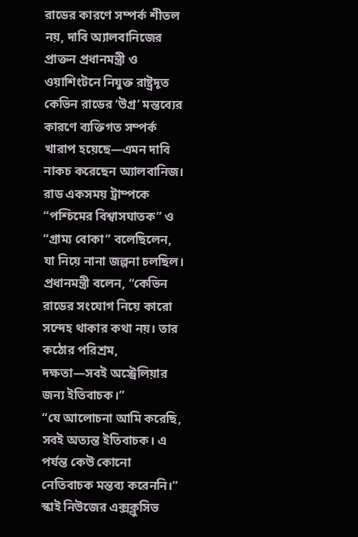রাডের কারণে সম্পর্ক শীতল নয়, দাবি অ্যালবানিজের
প্রাক্তন প্রধানমন্ত্রী ও ওয়াশিংটনে নিযুক্ত রাষ্ট্রদূত কেভিন রাডের ‘উগ্র’ মন্তব্যের কারণে ব্যক্তিগত সম্পর্ক খারাপ হয়েছে—এমন দাবি নাকচ করেছেন অ্যালবানিজ।
রাড একসময় ট্রাম্পকে “পশ্চিমের বিশ্বাসঘাতক” ও “গ্রাম্য বোকা” বলেছিলেন, যা নিয়ে নানা জল্পনা চলছিল।
প্রধানমন্ত্রী বলেন, “কেভিন রাডের সংযোগ নিয়ে কারো সন্দেহ থাকার কথা নয়। তার কঠোর পরিশ্রম, দক্ষতা—সবই অস্ট্রেলিয়ার জন্য ইতিবাচক।”
“যে আলোচনা আমি করেছি, সবই অত্যন্ত ইতিবাচক। এ পর্যন্ত কেউ কোনো নেতিবাচক মন্তব্য করেননি।”
স্কাই নিউজের এক্সক্লুসিভ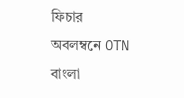ফিচার অবলম্বনে OTN বাংলা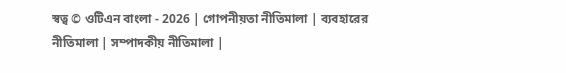স্বত্ব © ওটিএন বাংলা - 2026 | গোপনীয়তা নীতিমালা | ব্যবহারের নীতিমালা | সম্পাদকীয় নীতিমালা |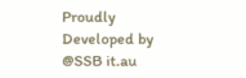Proudly Developed by @SSB it.au